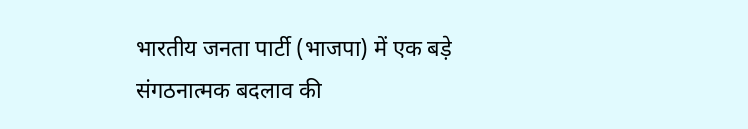भारतीय जनता पार्टी (भाजपा) में एक बड़े संगठनात्मक बदलाव की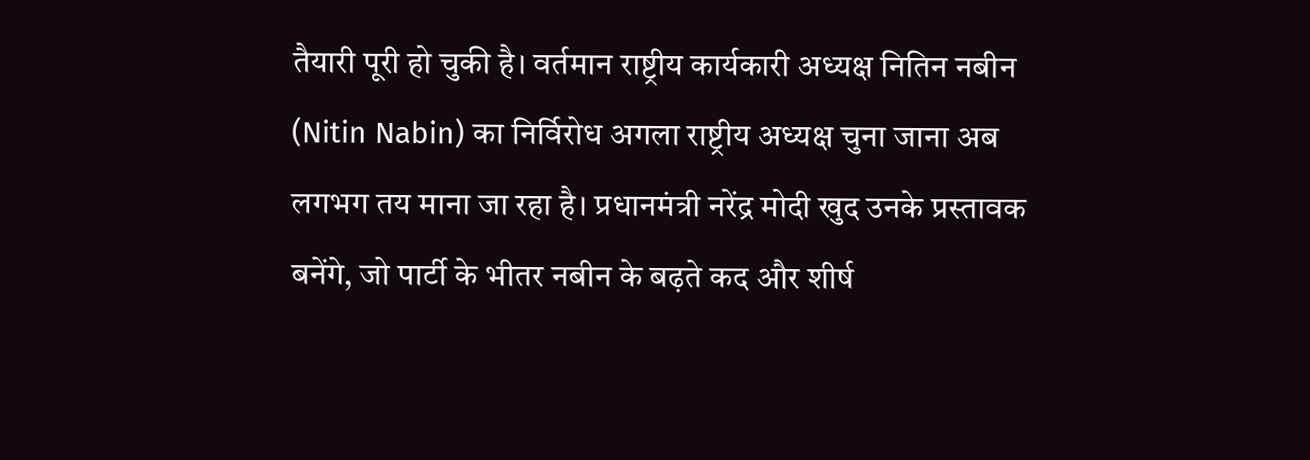तैयारी पूरी हो चुकी है। वर्तमान राष्ट्रीय कार्यकारी अध्यक्ष नितिन नबीन (Nitin Nabin) का निर्विरोध अगला राष्ट्रीय अध्यक्ष चुना जाना अब लगभग तय माना जा रहा है। प्रधानमंत्री नरेंद्र मोदी खुद उनके प्रस्तावक बनेंगे, जो पार्टी के भीतर नबीन के बढ़ते कद और शीर्ष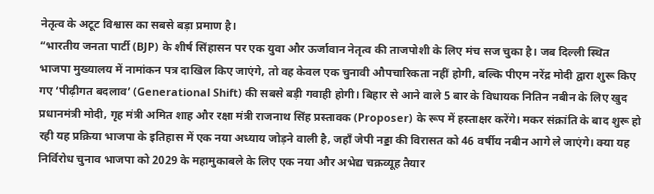नेतृत्व के अटूट विश्वास का सबसे बड़ा प्रमाण है।
“भारतीय जनता पार्टी (BJP) के शीर्ष सिंहासन पर एक युवा और ऊर्जावान नेतृत्व की ताजपोशी के लिए मंच सज चुका है। जब दिल्ली स्थित भाजपा मुख्यालय में नामांकन पत्र दाखिल किए जाएंगे, तो वह केवल एक चुनावी औपचारिकता नहीं होगी, बल्कि पीएम नरेंद्र मोदी द्वारा शुरू किए गए ‘पीढ़ीगत बदलाव’ (Generational Shift) की सबसे बड़ी गवाही होगी। बिहार से आने वाले 5 बार के विधायक नितिन नबीन के लिए खुद प्रधानमंत्री मोदी, गृह मंत्री अमित शाह और रक्षा मंत्री राजनाथ सिंह प्रस्तावक (Proposer) के रूप में हस्ताक्षर करेंगे। मकर संक्रांति के बाद शुरू हो रही यह प्रक्रिया भाजपा के इतिहास में एक नया अध्याय जोड़ने वाली है, जहाँ जेपी नड्डा की विरासत को 46 वर्षीय नबीन आगे ले जाएंगे। क्या यह निर्विरोध चुनाव भाजपा को 2029 के महामुकाबले के लिए एक नया और अभेद्य चक्रव्यूह तैयार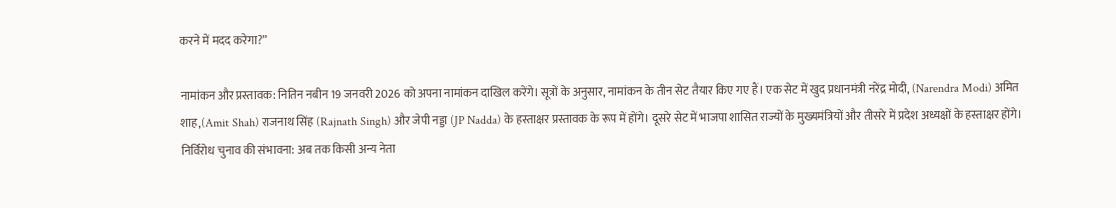करने में मदद करेगा?”

नामांकन और प्रस्तावक: नितिन नबीन 19 जनवरी 2026 को अपना नामांकन दाखिल करेंगे। सूत्रों के अनुसार, नामांकन के तीन सेट तैयार किए गए हैं। एक सेट में खुद प्रधानमंत्री नरेंद्र मोदी, (Narendra Modi) अमित शाह,(Amit Shah) राजनाथ सिंह (Rajnath Singh) और जेपी नड्डा (JP Nadda) के हस्ताक्षर प्रस्तावक के रूप में होंगे। दूसरे सेट में भाजपा शासित राज्यों के मुख्यमंत्रियों और तीसरे में प्रदेश अध्यक्षों के हस्ताक्षर होंगे।
निर्विरोध चुनाव की संभावना: अब तक किसी अन्य नेता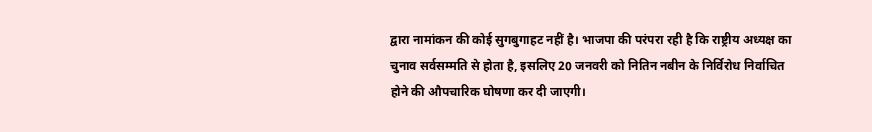द्वारा नामांकन की कोई सुगबुगाहट नहीं है। भाजपा की परंपरा रही है कि राष्ट्रीय अध्यक्ष का चुनाव सर्वसम्मति से होता है, इसलिए 20 जनवरी को नितिन नबीन के निर्विरोध निर्वाचित होने की औपचारिक घोषणा कर दी जाएगी।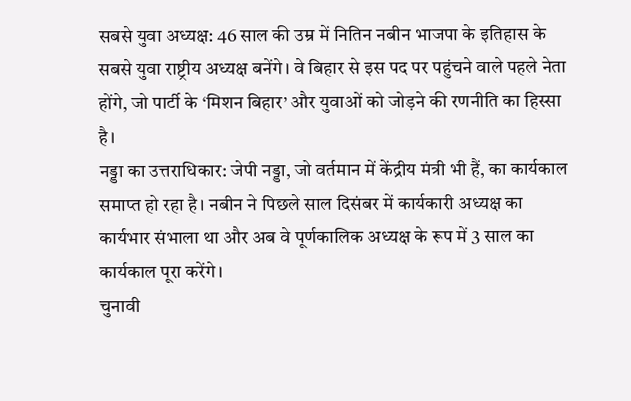सबसे युवा अध्यक्ष: 46 साल की उम्र में नितिन नबीन भाजपा के इतिहास के सबसे युवा राष्ट्रीय अध्यक्ष बनेंगे। वे बिहार से इस पद पर पहुंचने वाले पहले नेता होंगे, जो पार्टी के ‘मिशन बिहार’ और युवाओं को जोड़ने की रणनीति का हिस्सा है।
नड्डा का उत्तराधिकार: जेपी नड्डा, जो वर्तमान में केंद्रीय मंत्री भी हैं, का कार्यकाल समाप्त हो रहा है। नबीन ने पिछले साल दिसंबर में कार्यकारी अध्यक्ष का कार्यभार संभाला था और अब वे पूर्णकालिक अध्यक्ष के रूप में 3 साल का कार्यकाल पूरा करेंगे।
चुनावी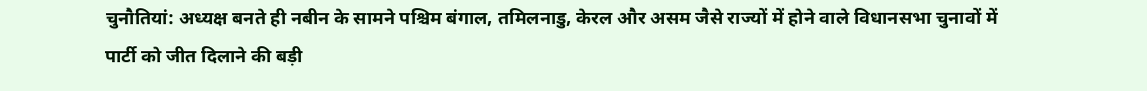चुनौतियां: अध्यक्ष बनते ही नबीन के सामने पश्चिम बंगाल, तमिलनाडु, केरल और असम जैसे राज्यों में होने वाले विधानसभा चुनावों में पार्टी को जीत दिलाने की बड़ी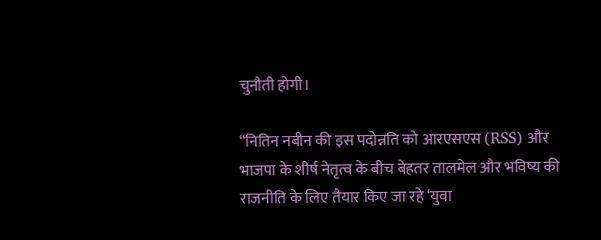चुनौती होगी।

“नितिन नबीन की इस पदोन्नति को आरएसएस (RSS) और भाजपा के शीर्ष नेतृत्व के बीच बेहतर तालमेल और भविष्य की राजनीति के लिए तैयार किए जा रहे ‘युवा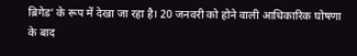ब्रिगेड’ के रूप में देखा जा रहा है। 20 जनवरी को होने वाली आधिकारिक घोषणा के बाद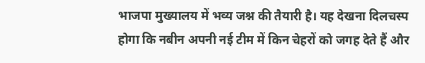भाजपा मुख्यालय में भव्य जश्न की तैयारी है। यह देखना दिलचस्प होगा कि नबीन अपनी नई टीम में किन चेहरों को जगह देते हैं और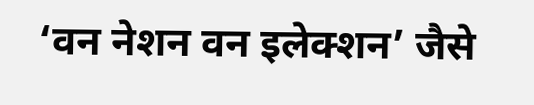‘वन नेशन वन इलेक्शन’ जैसे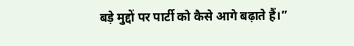बड़े मुद्दों पर पार्टी को कैसे आगे बढ़ाते हैं।”